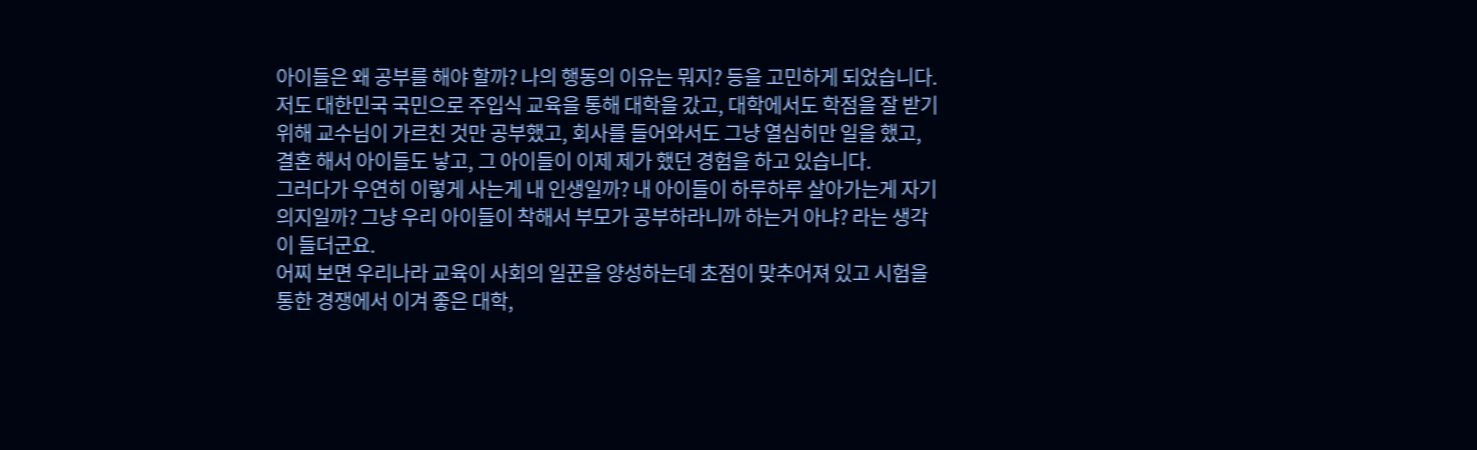아이들은 왜 공부를 해야 할까? 나의 행동의 이유는 뭐지? 등을 고민하게 되었습니다.
저도 대한민국 국민으로 주입식 교육을 통해 대학을 갔고, 대학에서도 학점을 잘 받기 위해 교수님이 가르친 것만 공부했고, 회사를 들어와서도 그냥 열심히만 일을 했고, 결혼 해서 아이들도 낳고, 그 아이들이 이제 제가 했던 경험을 하고 있습니다.
그러다가 우연히 이렇게 사는게 내 인생일까? 내 아이들이 하루하루 살아가는게 자기 의지일까? 그냥 우리 아이들이 착해서 부모가 공부하라니까 하는거 아냐? 라는 생각이 들더군요.
어찌 보면 우리나라 교육이 사회의 일꾼을 양성하는데 초점이 맞추어져 있고 시험을 통한 경쟁에서 이겨 좋은 대학,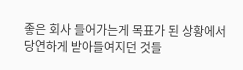좋은 회사 들어가는게 목표가 된 상황에서 당연하게 받아들여지던 것들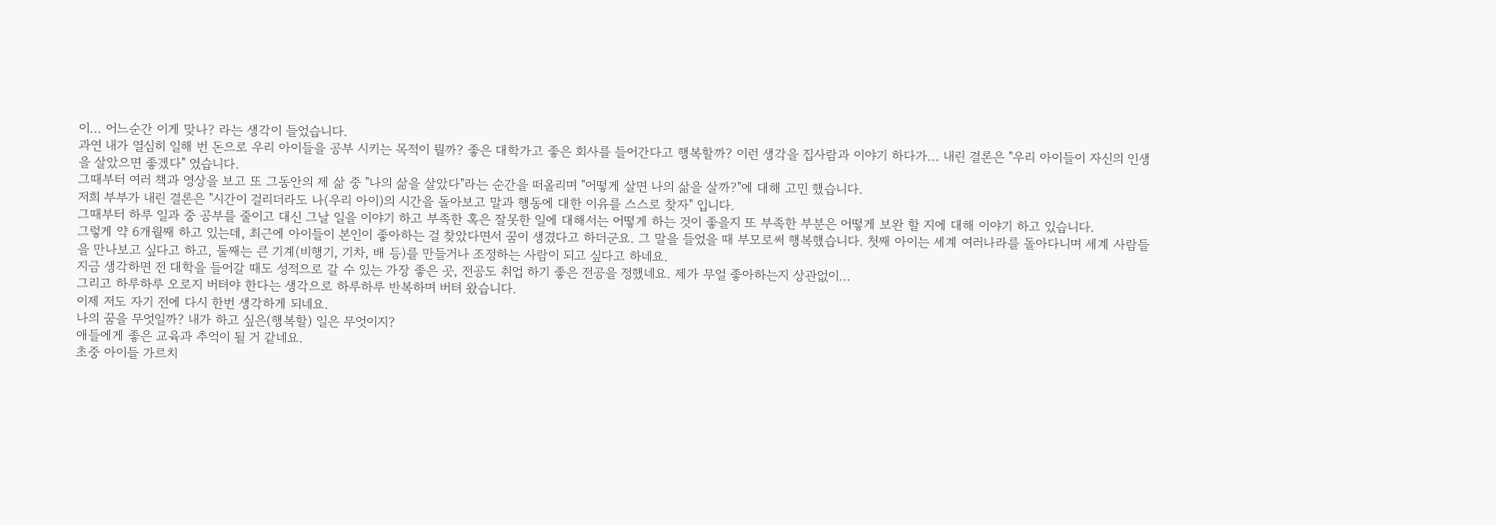이... 어느순간 이게 맞나? 라는 생각이 들었습니다.
과연 내가 열심히 일해 번 돈으로 우리 아이들을 공부 시키는 목적이 뭘까? 좋은 대학가고 좋은 회사를 들어간다고 행복할까? 이런 생각을 집사람과 이야기 하다가... 내린 결론은 "우리 아이들이 자신의 인생을 살았으면 좋겠다" 였습니다.
그때부터 여러 책과 영상을 보고 또 그동안의 제 삶 중 "나의 삶을 살았다"라는 순간을 떠올리며 "어떻게 살면 나의 삶을 살까?"에 대해 고민 했습니다.
저희 부부가 내린 결론은 "시간이 걸리더라도 나(우리 아이)의 시간을 돌아보고 말과 행동에 대한 이유를 스스로 찾자" 입니다.
그때부터 하루 일과 중 공부를 줄이고 대신 그날 일을 이야기 하고 부족한 혹은 잘못한 일에 대해서는 어떻게 하는 것이 좋을지 또 부족한 부분은 어떻게 보완 할 지에 대해 이야기 하고 있습니다.
그렇게 약 6개월째 하고 있는데, 최근에 아이들이 본인이 좋아하는 걸 찾았다면서 꿈이 생겼다고 하더군요. 그 말을 들었을 때 부모로써 행복했습니다. 첫째 아이는 세계 여러나라를 돌아다니며 세계 사람들을 만나보고 싶다고 하고, 둘째는 큰 기계(비행기, 기차, 배 등)를 만들거나 조정하는 사람이 되고 싶다고 하네요.
지금 생각하면 전 대학을 들어갈 때도 성적으로 갈 수 있는 가장 좋은 곳, 전공도 취업 하기 좋은 전공을 정했네요. 제가 무얼 좋아하는지 상관없이...
그리고 하루하루 오로지 버텨야 한다는 생각으로 하루하루 반복하며 버텨 왔습니다.
이제 저도 자기 전에 다시 한번 생각하게 되네요.
나의 꿈을 무엇일까? 내가 하고 싶은(행복할) 일은 무엇이지?
애들에게 좋은 교육과 추억이 될 거 같네요.
초중 아이들 가르치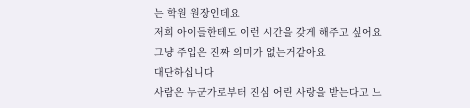는 학원 원장인데요
저희 아이들한테도 이런 시간을 갖게 해주고 싶어요
그냥 주입은 진짜 의미가 없는거같아요
대단하십니다
사람은 누군가로부터 진심 어린 사랑을 받는다고 느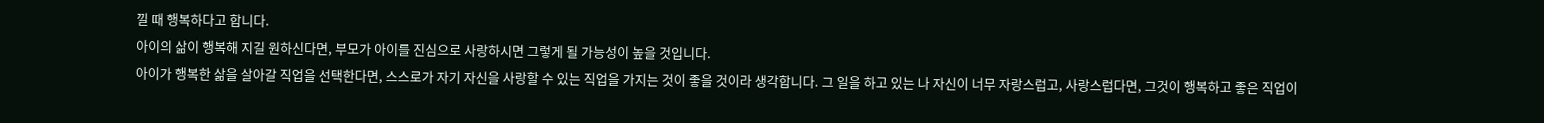낄 때 행복하다고 합니다.
아이의 삶이 행복해 지길 원하신다면, 부모가 아이를 진심으로 사랑하시면 그렇게 될 가능성이 높을 것입니다.
아이가 행복한 삶을 살아갈 직업을 선택한다면, 스스로가 자기 자신을 사랑할 수 있는 직업을 가지는 것이 좋을 것이라 생각합니다. 그 일을 하고 있는 나 자신이 너무 자랑스럽고, 사랑스럽다면, 그것이 행복하고 좋은 직업이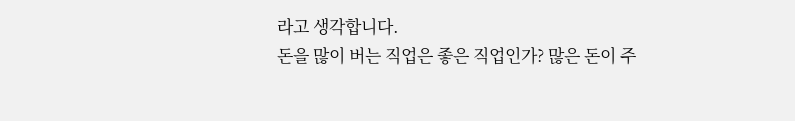라고 생각합니다.
돈을 많이 버는 직업은 좋은 직업인가? 많은 돈이 주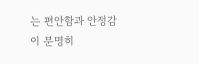는 편안함과 안정감이 분명히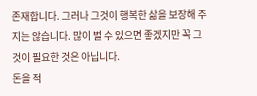존재합니다. 그러나 그것이 행복한 삶을 보장해 주지는 않습니다. 많이 벌 수 있으면 좋겠지만 꼭 그것이 필요한 것은 아닙니다.
돈을 적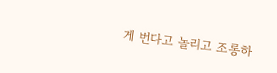게 번다고 놀리고 조롱하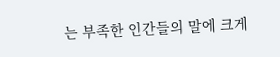는 부족한 인간들의 말에 크게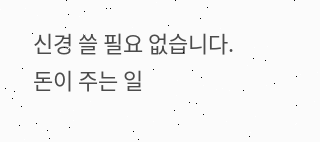신경 쓸 필요 없습니다. 돈이 주는 일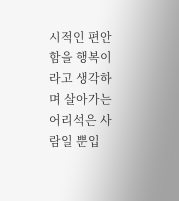시적인 편안함을 행복이라고 생각하며 살아가는 어리석은 사람일 뿐입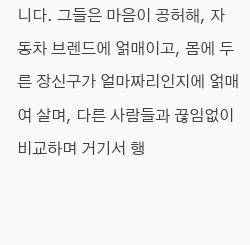니다. 그들은 마음이 공허해, 자동차 브렌드에 얽매이고, 몸에 두른 장신구가 얼마짜리인지에 얽매여 살며, 다른 사람들과 끊임없이 비교하며 거기서 행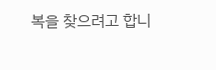복을 찾으려고 합니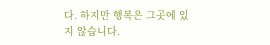다. 하지만 행복은 그곳에 있지 않습니다.